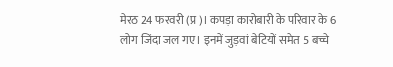मेरठ 24 फरवरी (प्र)। कपड़ा कारोबारी के परिवार के 6 लोग जिंदा जल गए। इनमें जुड़वां बेटियों समेत 5 बच्चे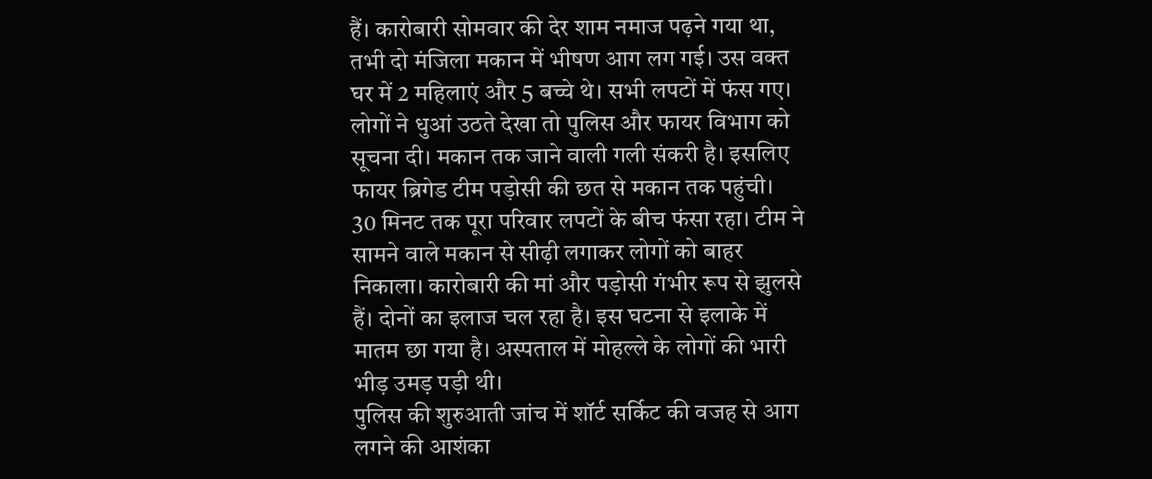हैं। कारोबारी सोमवार की देर शाम नमाज पढ़ने गया था, तभी दो मंजिला मकान में भीषण आग लग गई। उस वक्त घर में 2 महिलाएं और 5 बच्चे थे। सभी लपटों में फंस गए।
लोगों ने धुआं उठते देखा तो पुलिस और फायर विभाग को सूचना दी। मकान तक जाने वाली गली संकरी है। इसलिए फायर ब्रिगेड टीम पड़ोसी की छत से मकान तक पहुंची।
30 मिनट तक पूरा परिवार लपटों के बीच फंसा रहा। टीम ने सामने वाले मकान से सीढ़ी लगाकर लोगों को बाहर निकाला। कारोबारी की मां और पड़ोसी गंभीर रूप से झुलसे हैं। दोनों का इलाज चल रहा है। इस घटना से इलाके में मातम छा गया है। अस्पताल में मोहल्ले के लोगों की भारी भीड़ उमड़ पड़ी थी।
पुलिस की शुरुआती जांच में शॉर्ट सर्किट की वजह से आग लगने की आशंका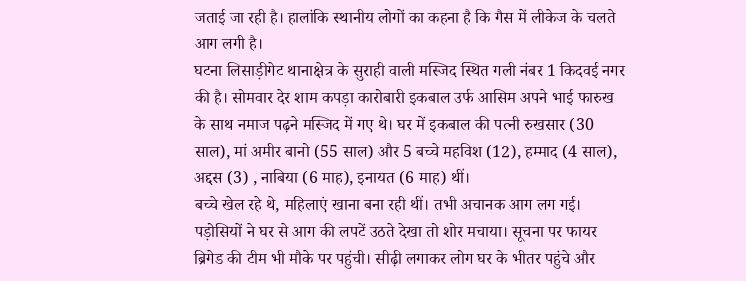जताई जा रही है। हालांकि स्थानीय लोगों का कहना है कि गैस में लीकेज के चलते आग लगी है।
घटना लिसाड़ीगेट थानाक्षेत्र के सुराही वाली मस्जिद स्थित गली नंबर 1 किदवई नगर की है। सोमवार देर शाम कपड़ा कारोबारी इकबाल उर्फ आसिम अपने भाई फारुख के साथ नमाज पढ़ने मस्जिद में गए थे। घर में इकबाल की पत्नी रुखसार (30 साल), मां अमीर बानो (55 साल) और 5 बच्चे महविश (12), हम्माद (4 साल), अद्दस (3) , नाबिया (6 माह), इनायत (6 माह) थीं।
बच्चे खेल रहे थे, महिलाएं खाना बना रही थीं। तभी अचानक आग लग गई। पड़ोसियों ने घर से आग की लपटें उठते देखा तो शोर मचाया। सूचना पर फायर ब्रिगेड की टीम भी मौके पर पहुंची। सीढ़ी लगाकर लोग घर के भीतर पहुंचे और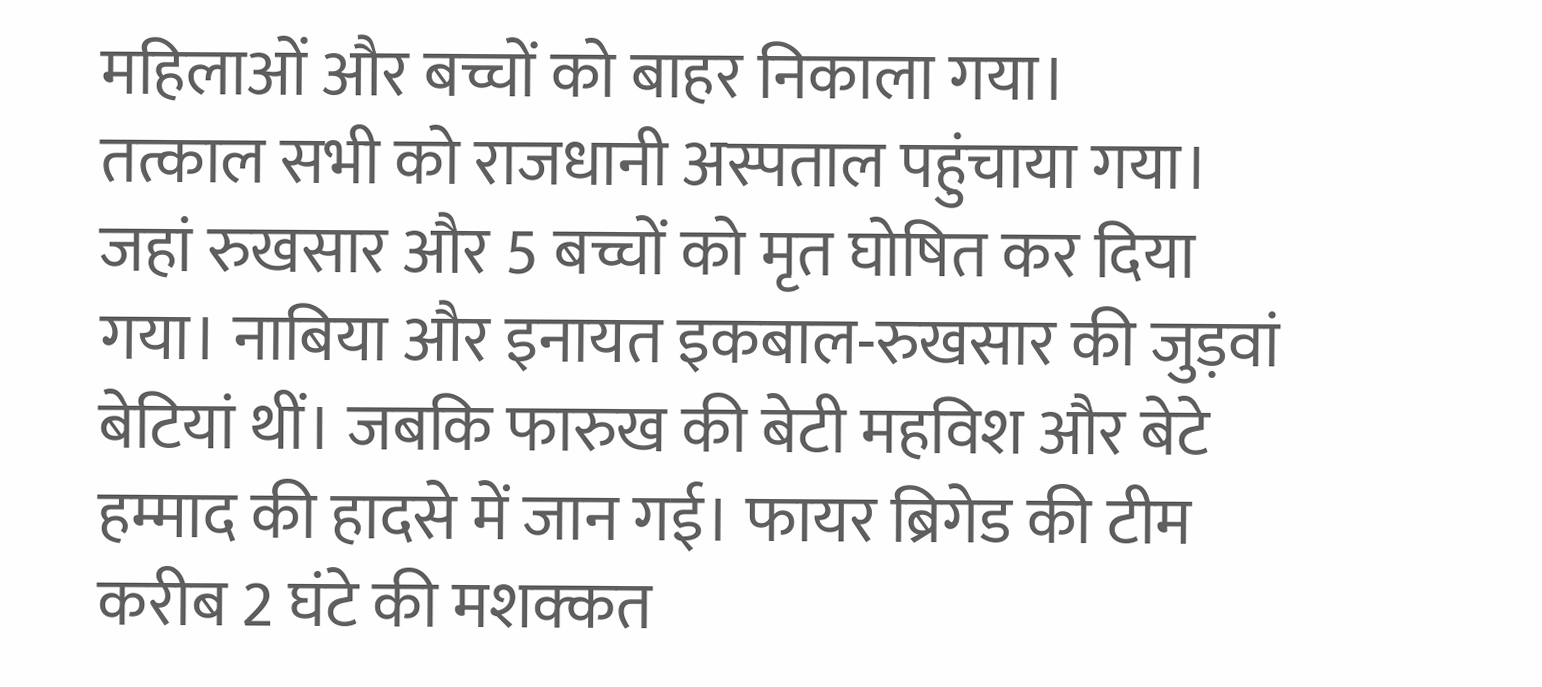महिलाओं और बच्चों को बाहर निकाला गया।
तत्काल सभी को राजधानी अस्पताल पहुंचाया गया। जहां रुखसार और 5 बच्चों को मृत घोषित कर दिया गया। नाबिया और इनायत इकबाल-रुखसार की जुड़वां बेटियां थीं। जबकि फारुख की बेटी महविश और बेटे हम्माद की हादसे में जान गई। फायर ब्रिगेड की टीम करीब 2 घंटे की मशक्कत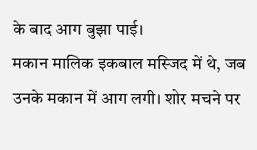के बाद आग बुझा पाई।
मकान मालिक इकबाल मस्जिद में थे, जब उनके मकान में आग लगी। शोर मचने पर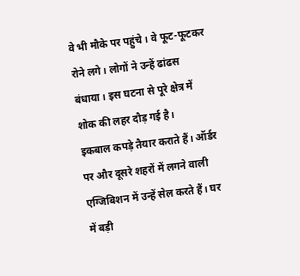वे भी मौके पर पहुंचे। वे फूट-फूटकर रोने लगे। लोगों ने उन्हें ढांढस बंधाया। इस घटना से पूरे क्षेत्र में शोक की लहर दौड़ गई है।
इकबाल कपड़े तैयार कराते हैं। ऑर्डर पर और दूसरे शहरों में लगने वाली एग्जिबिशन में उन्हें सेल करते हैं। घर में बड़ी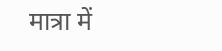मात्रा में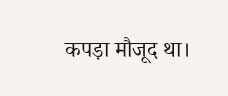कपड़ा मौजूद था।